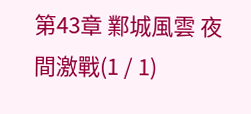第43章 鄴城風雲 夜間激戰(1 / 1)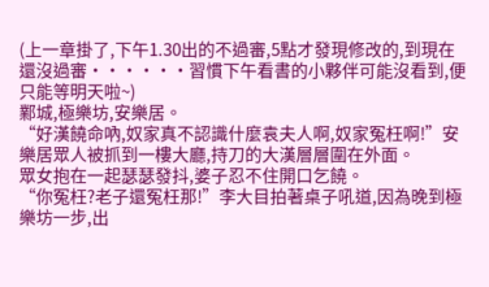(上一章掛了,下午1.30出的不過審,5點才發現修改的,到現在還沒過審······習慣下午看書的小夥伴可能沒看到,便只能等明天啦~)
鄴城,極樂坊,安樂居。
“好漢饒命吶,奴家真不認識什麼袁夫人啊,奴家冤枉啊!”安樂居眾人被抓到一樓大廳,持刀的大漢層層圍在外面。
眾女抱在一起瑟瑟發抖,婆子忍不住開口乞饒。
“你冤枉?老子還冤枉那!”李大目拍著桌子吼道,因為晚到極樂坊一步,出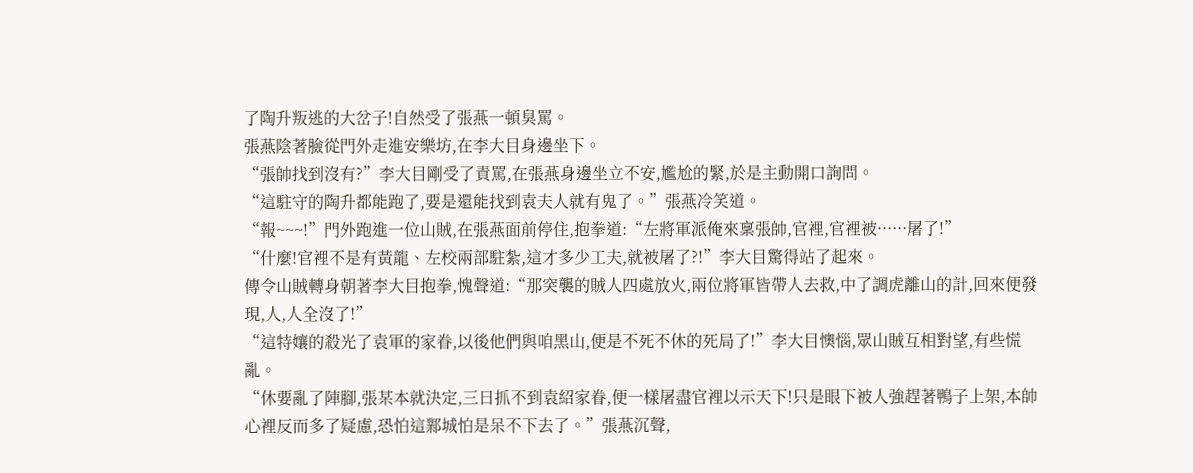了陶升叛逃的大岔子!自然受了張燕一頓臭罵。
張燕陰著臉從門外走進安樂坊,在李大目身邊坐下。
“張帥找到沒有?”李大目剛受了責罵,在張燕身邊坐立不安,尷尬的緊,於是主動開口詢問。
“這駐守的陶升都能跑了,要是還能找到袁夫人就有鬼了。”張燕冷笑道。
“報~~~!”門外跑進一位山賊,在張燕面前停住,抱拳道:“左將軍派俺來稟張帥,官裡,官裡被······屠了!”
“什麼!官裡不是有黃龍、左校兩部駐紮,這才多少工夫,就被屠了?!”李大目驚得站了起來。
傳令山賊轉身朝著李大目抱拳,愧聲道:“那突襲的賊人四處放火,兩位將軍皆帶人去救,中了調虎離山的計,回來便發現,人,人全沒了!”
“這特孃的殺光了袁軍的家眷,以後他們與咱黑山,便是不死不休的死局了!”李大目懊惱,眾山賊互相對望,有些慌亂。
“休要亂了陣腳,張某本就決定,三日抓不到袁紹家眷,便一樣屠盡官裡以示天下!只是眼下被人強趕著鴨子上架,本帥心裡反而多了疑慮,恐怕這鄴城怕是呆不下去了。”張燕沉聲,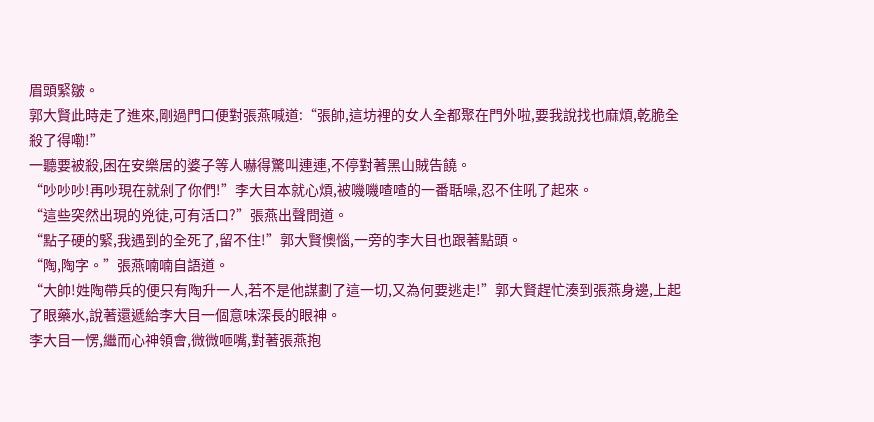眉頭緊皺。
郭大賢此時走了進來,剛過門口便對張燕喊道:“張帥,這坊裡的女人全都聚在門外啦,要我說找也麻煩,乾脆全殺了得嘞!”
一聽要被殺,困在安樂居的婆子等人嚇得驚叫連連,不停對著黑山賊告饒。
“吵吵吵!再吵現在就剁了你們!”李大目本就心煩,被嘰嘰喳喳的一番聒噪,忍不住吼了起來。
“這些突然出現的兇徒,可有活口?”張燕出聲問道。
“點子硬的緊,我遇到的全死了,留不住!”郭大賢懊惱,一旁的李大目也跟著點頭。
“陶,陶字。”張燕喃喃自語道。
“大帥!姓陶帶兵的便只有陶升一人,若不是他謀劃了這一切,又為何要逃走!”郭大賢趕忙湊到張燕身邊,上起了眼藥水,說著還遞給李大目一個意味深長的眼神。
李大目一愣,繼而心神領會,微微咂嘴,對著張燕抱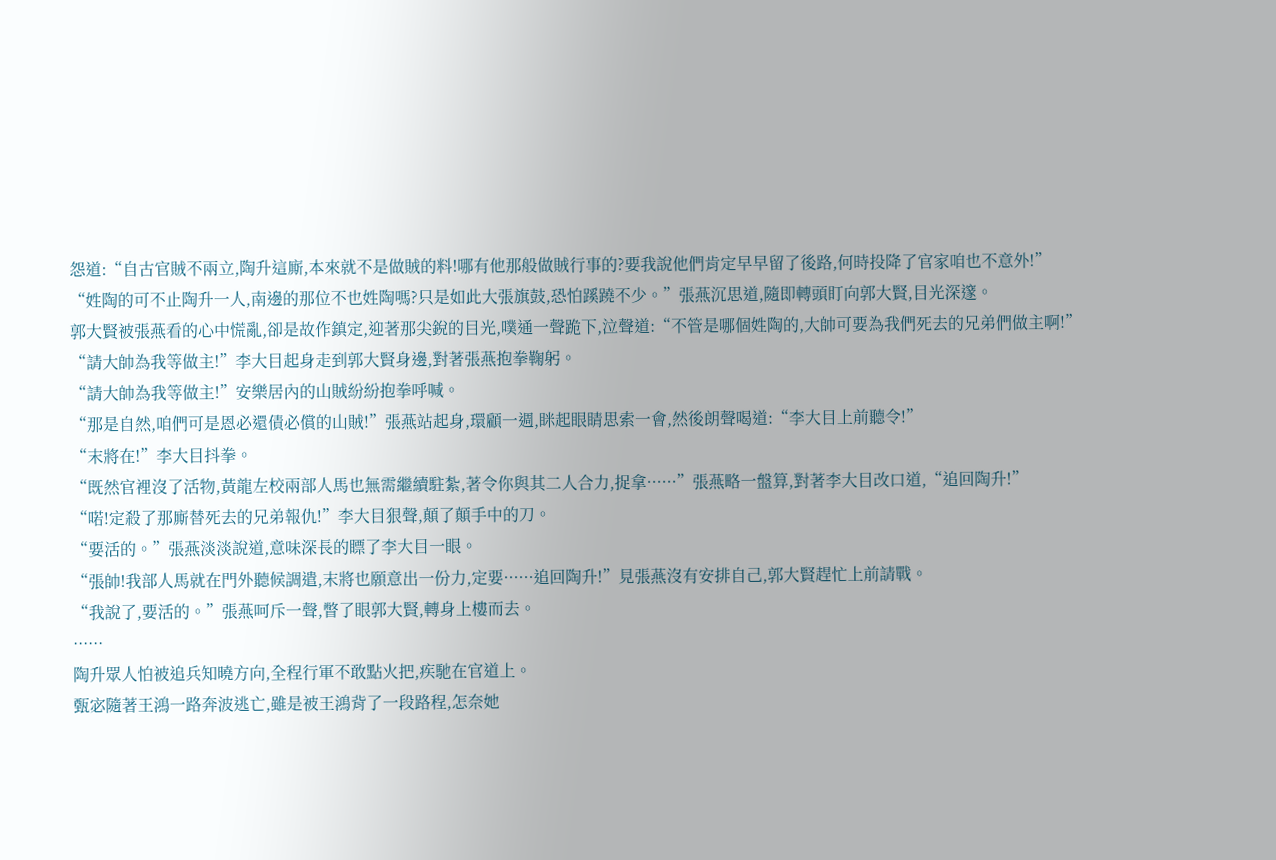怨道:“自古官賊不兩立,陶升這廝,本來就不是做賊的料!哪有他那般做賊行事的?要我說他們肯定早早留了後路,何時投降了官家咱也不意外!”
“姓陶的可不止陶升一人,南邊的那位不也姓陶嗎?只是如此大張旗鼓,恐怕蹊蹺不少。”張燕沉思道,隨即轉頭盯向郭大賢,目光深邃。
郭大賢被張燕看的心中慌亂,卻是故作鎮定,迎著那尖銳的目光,噗通一聲跪下,泣聲道:“不管是哪個姓陶的,大帥可要為我們死去的兄弟們做主啊!”
“請大帥為我等做主!”李大目起身走到郭大賢身邊,對著張燕抱拳鞠躬。
“請大帥為我等做主!”安樂居內的山賊紛紛抱拳呼喊。
“那是自然,咱們可是恩必還債必償的山賊!”張燕站起身,環顧一週,眯起眼睛思索一會,然後朗聲喝道:“李大目上前聽令!”
“末將在!”李大目抖拳。
“既然官裡沒了活物,黃龍左校兩部人馬也無需繼續駐紮,著令你與其二人合力,捉拿······”張燕略一盤算,對著李大目改口道,“追回陶升!”
“喏!定殺了那廝替死去的兄弟報仇!”李大目狠聲,顛了顛手中的刀。
“要活的。”張燕淡淡說道,意味深長的瞟了李大目一眼。
“張帥!我部人馬就在門外聽候調遣,末將也願意出一份力,定要······追回陶升!”見張燕沒有安排自己,郭大賢趕忙上前請戰。
“我說了,要活的。”張燕呵斥一聲,瞥了眼郭大賢,轉身上樓而去。
······
陶升眾人怕被追兵知曉方向,全程行軍不敢點火把,疾馳在官道上。
甄宓隨著王鴻一路奔波逃亡,雖是被王鴻背了一段路程,怎奈她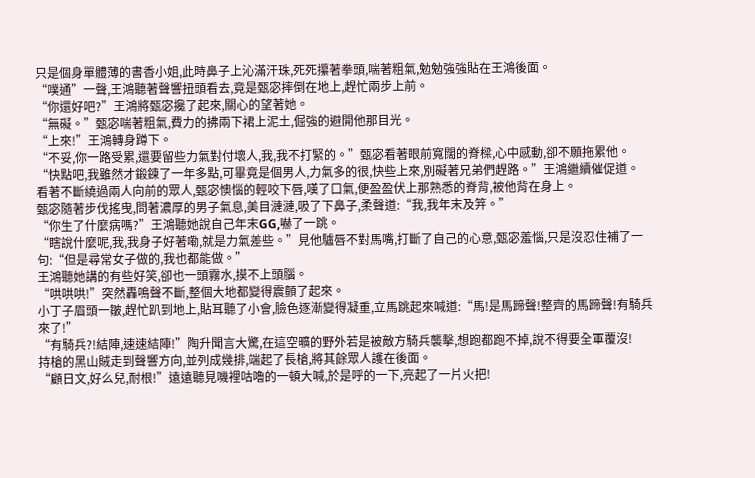只是個身單體薄的書香小姐,此時鼻子上沁滿汗珠,死死攥著拳頭,喘著粗氣,勉勉強強貼在王鴻後面。
“噗通”一聲,王鴻聽著聲響扭頭看去,竟是甄宓摔倒在地上,趕忙兩步上前。
“你還好吧?”王鴻將甄宓攙了起來,關心的望著她。
“無礙。”甄宓喘著粗氣,費力的拂兩下裙上泥土,倔強的避開他那目光。
“上來!”王鴻轉身蹲下。
“不妥,你一路受累,還要留些力氣對付壞人,我,我不打緊的。”甄宓看著眼前寬闊的脊樑,心中感動,卻不願拖累他。
“快點吧,我雖然才鍛鍊了一年多點,可畢竟是個男人,力氣多的很,快些上來,別礙著兄弟們趕路。”王鴻繼續催促道。
看著不斷繞過兩人向前的眾人,甄宓懊惱的輕咬下唇,嘆了口氣,便盈盈伏上那熟悉的脊背,被他背在身上。
甄宓隨著步伐搖曳,問著濃厚的男子氣息,美目漣漣,吸了下鼻子,柔聲道:“我,我年末及笄。”
“你生了什麼病嗎?”王鴻聽她說自己年末GG,嚇了一跳。
“瞎說什麼呢,我,我身子好著嘞,就是力氣差些。”見他驢唇不對馬嘴,打斷了自己的心意,甄宓羞惱,只是沒忍住補了一句:“但是尋常女子做的,我也都能做。”
王鴻聽她講的有些好笑,卻也一頭霧水,摸不上頭腦。
“哄哄哄!”突然轟鳴聲不斷,整個大地都變得震顫了起來。
小丁子眉頭一皺,趕忙趴到地上,貼耳聽了小會,臉色逐漸變得凝重,立馬跳起來喊道:“馬!是馬蹄聲!整齊的馬蹄聲!有騎兵來了!”
“有騎兵?!結陣,速速結陣!”陶升聞言大驚,在這空曠的野外若是被敵方騎兵襲擊,想跑都跑不掉,說不得要全軍覆沒!
持槍的黑山賊走到聲響方向,並列成幾排,端起了長槍,將其餘眾人護在後面。
“顧日文,好么兒,耐根!”遠遠聽見嘰裡咕嚕的一頓大喊,於是呼的一下,亮起了一片火把!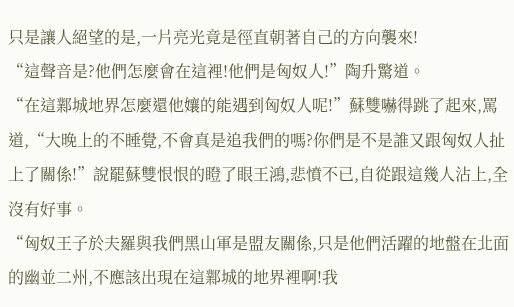只是讓人絕望的是,一片亮光竟是徑直朝著自己的方向襲來!
“這聲音是?他們怎麼會在這裡!他們是匈奴人!”陶升驚道。
“在這鄴城地界怎麼還他孃的能遇到匈奴人呢!”蘇雙嚇得跳了起來,罵道,“大晚上的不睡覺,不會真是追我們的嗎?你們是不是誰又跟匈奴人扯上了關係!”說罷蘇雙恨恨的瞪了眼王鴻,悲憤不已,自從跟這幾人沾上,全沒有好事。
“匈奴王子於夫羅與我們黑山軍是盟友關係,只是他們活躍的地盤在北面的幽並二州,不應該出現在這鄴城的地界裡啊!我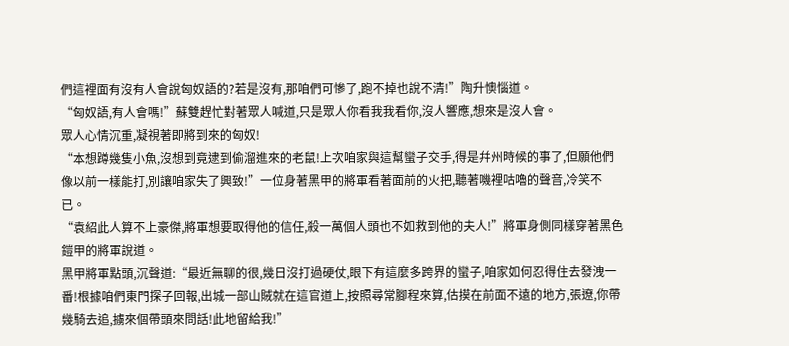們這裡面有沒有人會說匈奴語的?若是沒有,那咱們可慘了,跑不掉也說不清!”陶升懊惱道。
“匈奴語,有人會嗎!”蘇雙趕忙對著眾人喊道,只是眾人你看我我看你,沒人響應,想來是沒人會。
眾人心情沉重,凝視著即將到來的匈奴!
“本想蹲幾隻小魚,沒想到竟逮到偷溜進來的老鼠!上次咱家與這幫蠻子交手,得是幷州時候的事了,但願他們像以前一樣能打,別讓咱家失了興致!”一位身著黑甲的將軍看著面前的火把,聽著嘰裡咕嚕的聲音,冷笑不已。
“袁紹此人算不上豪傑,將軍想要取得他的信任,殺一萬個人頭也不如救到他的夫人!”將軍身側同樣穿著黑色鎧甲的將軍說道。
黑甲將軍點頭,沉聲道:“最近無聊的很,幾日沒打過硬仗,眼下有這麼多跨界的蠻子,咱家如何忍得住去發洩一番!根據咱們東門探子回報,出城一部山賊就在這官道上,按照尋常腳程來算,估摸在前面不遠的地方,張遼,你帶幾騎去追,擄來個帶頭來問話!此地留給我!”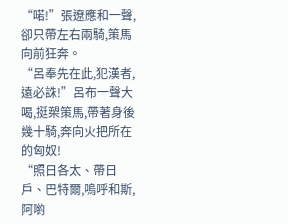“喏!”張遼應和一聲,卻只帶左右兩騎,策馬向前狂奔。
“呂奉先在此,犯漢者,遠必誅!”呂布一聲大喝,挺槊策馬,帶著身後幾十騎,奔向火把所在的匈奴!
“照日各太、帶日戶、巴特爾,嗚呼和斯,阿喲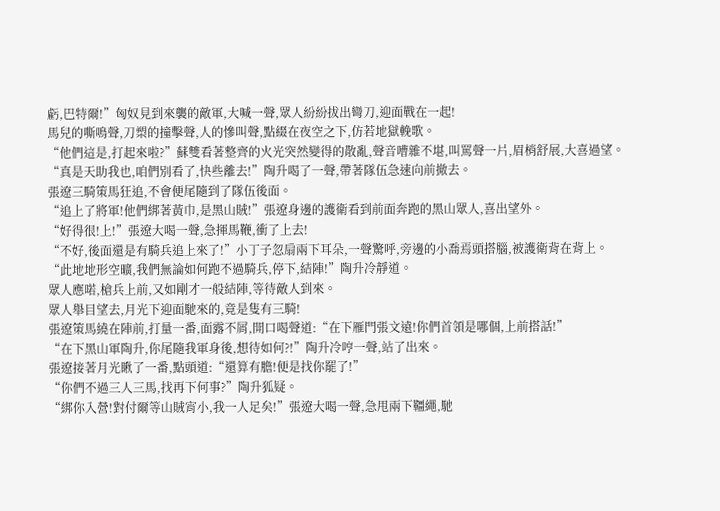虧,巴特爾!”匈奴見到來襲的敵軍,大喊一聲,眾人紛紛拔出彎刀,迎面戰在一起!
馬兒的嘶鳴聲,刀槊的撞擊聲,人的慘叫聲,點綴在夜空之下,仿若地獄輓歌。
“他們這是,打起來啦?”蘇雙看著整齊的火光突然變得的散亂,聲音嘈雜不堪,叫罵聲一片,眉梢舒展,大喜過望。
“真是天助我也,咱們別看了,快些離去!”陶升喝了一聲,帶著隊伍急速向前撤去。
張遼三騎策馬狂追,不會便尾隨到了隊伍後面。
“追上了將軍!他們綁著黃巾,是黑山賊!”張遼身邊的護衛看到前面奔跑的黑山眾人,喜出望外。
“好得很!上!”張遼大喝一聲,急揮馬鞭,衝了上去!
“不好,後面還是有騎兵追上來了!”小丁子忽扇兩下耳朵,一聲驚呼,旁邊的小喬焉頭搭腦,被護衛背在背上。
“此地地形空曠,我們無論如何跑不過騎兵,停下,結陣!”陶升冷靜道。
眾人應喏,槍兵上前,又如剛才一般結陣,等待敵人到來。
眾人舉目望去,月光下迎面馳來的,竟是隻有三騎!
張遼策馬繞在陣前,打量一番,面露不屑,開口喝聲道:“在下雁門張文遠!你們首領是哪個,上前搭話!”
“在下黑山軍陶升,你尾隨我軍身後,想待如何?!”陶升冷哼一聲,站了出來。
張遼接著月光瞅了一番,點頭道:“還算有膽!便是找你罷了!”
“你們不過三人三馬,找再下何事?”陶升狐疑。
“綁你入營!對付爾等山賊宵小,我一人足矣!”張遼大喝一聲,急甩兩下韁繩,馳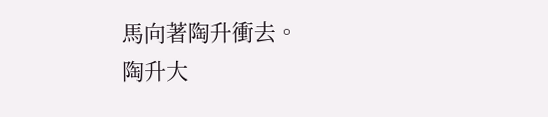馬向著陶升衝去。
陶升大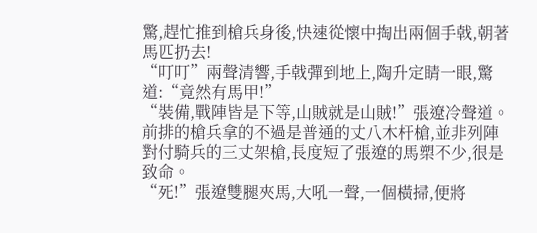驚,趕忙推到槍兵身後,快速從懷中掏出兩個手戟,朝著馬匹扔去!
“叮叮”兩聲清響,手戟彈到地上,陶升定睛一眼,驚道:“竟然有馬甲!”
“裝備,戰陣皆是下等,山賊就是山賊!”張遼冷聲道。
前排的槍兵拿的不過是普通的丈八木杆槍,並非列陣對付騎兵的三丈架槍,長度短了張遼的馬槊不少,很是致命。
“死!”張遼雙腿夾馬,大吼一聲,一個橫掃,便將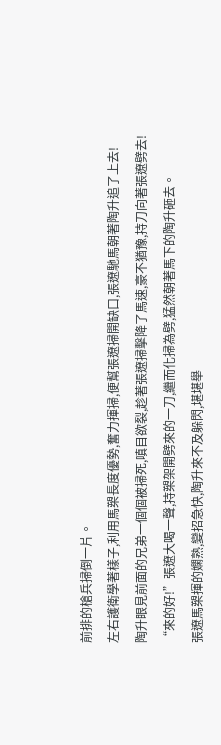前排的槍兵掃倒一片。
左右護衛學著樣子,利用馬槊長度優勢,奮力揮掃,便幫張遼掃開缺口,張遼馳馬朝著陶升追了上去!
陶升眼見前面的兄弟一個個被掃死,嗔目欲裂,趁著張遼掃擊降了馬速,豪不猶豫,持刀向著張遼劈去!
“來的好!”張遼大喝一聲,持槊架開劈來的一刀,繼而化掃為劈,猛然朝著馬下的陶升砸去。
張遼馬槊揮的嫻熟,變招急快,陶升來不及躲閃,堪堪舉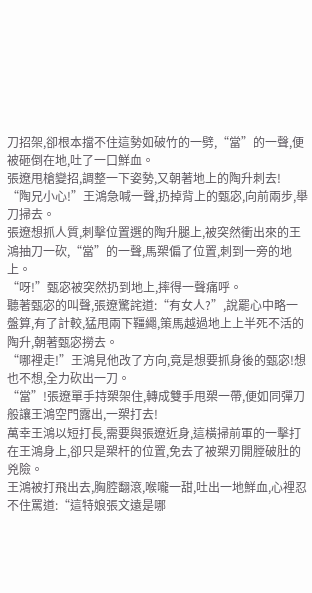刀招架,卻根本擋不住這勢如破竹的一劈,“當”的一聲,便被砸倒在地,吐了一口鮮血。
張遼甩槍變招,調整一下姿勢,又朝著地上的陶升刺去!
“陶兄小心!”王鴻急喊一聲,扔掉背上的甄宓,向前兩步,舉刀掃去。
張遼想抓人質,刺擊位置選的陶升腿上,被突然衝出來的王鴻抽刀一砍,“當”的一聲,馬槊偏了位置,刺到一旁的地上。
“呀!”甄宓被突然扔到地上,摔得一聲痛呼。
聽著甄宓的叫聲,張遼驚詫道:“有女人?”,說罷心中略一盤算,有了計較,猛甩兩下韁繩,策馬越過地上上半死不活的陶升,朝著甄宓撈去。
“哪裡走!”王鴻見他改了方向,竟是想要抓身後的甄宓!想也不想,全力砍出一刀。
“當”!張遼單手持槊架住,轉成雙手甩槊一帶,便如同彈刀般讓王鴻空門露出,一槊打去!
萬幸王鴻以短打長,需要與張遼近身,這橫掃前軍的一擊打在王鴻身上,卻只是槊杆的位置,免去了被槊刃開膛破肚的兇險。
王鴻被打飛出去,胸腔翻滾,喉嚨一甜,吐出一地鮮血,心裡忍不住罵道:“這特娘張文遠是哪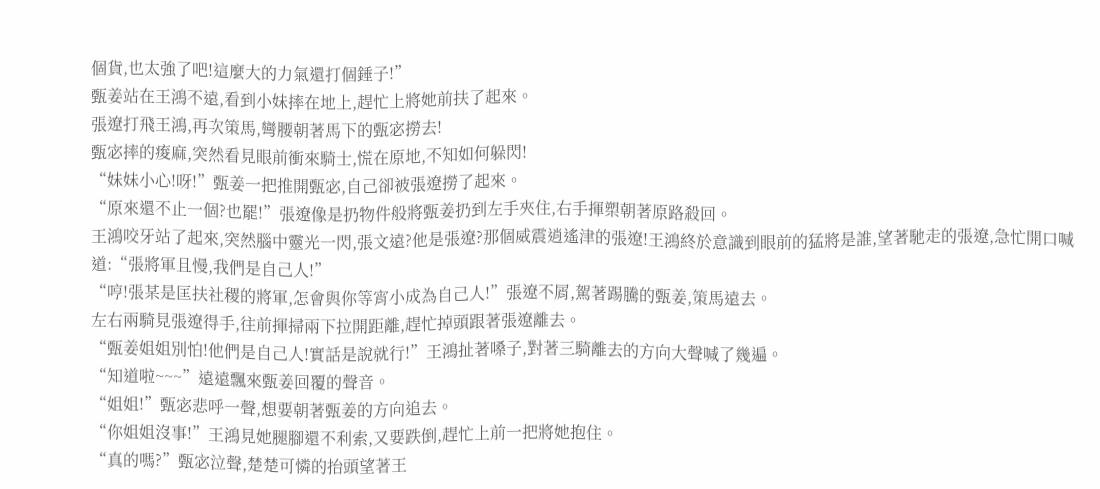個貨,也太強了吧!這麼大的力氣還打個錘子!”
甄姜站在王鴻不遠,看到小妹摔在地上,趕忙上將她前扶了起來。
張遼打飛王鴻,再次策馬,彎腰朝著馬下的甄宓撈去!
甄宓摔的痠麻,突然看見眼前衝來騎士,慌在原地,不知如何躲閃!
“妹妹小心!呀!”甄姜一把推開甄宓,自己卻被張遼撈了起來。
“原來還不止一個?也罷!”張遼像是扔物件般將甄姜扔到左手夾住,右手揮槊朝著原路殺回。
王鴻咬牙站了起來,突然腦中靈光一閃,張文遠?他是張遼?那個威震逍遙津的張遼!王鴻終於意識到眼前的猛將是誰,望著馳走的張遼,急忙開口喊道:“張將軍且慢,我們是自己人!”
“哼!張某是匡扶社稷的將軍,怎會與你等宵小成為自己人!”張遼不屑,駕著踢騰的甄姜,策馬遠去。
左右兩騎見張遼得手,往前揮掃兩下拉開距離,趕忙掉頭跟著張遼離去。
“甄姜姐姐別怕!他們是自己人!實話是說就行!”王鴻扯著嗓子,對著三騎離去的方向大聲喊了幾遍。
“知道啦~~~”遠遠飄來甄姜回覆的聲音。
“姐姐!”甄宓悲呼一聲,想要朝著甄姜的方向追去。
“你姐姐沒事!”王鴻見她腿腳還不利索,又要跌倒,趕忙上前一把將她抱住。
“真的嗎?”甄宓泣聲,楚楚可憐的抬頭望著王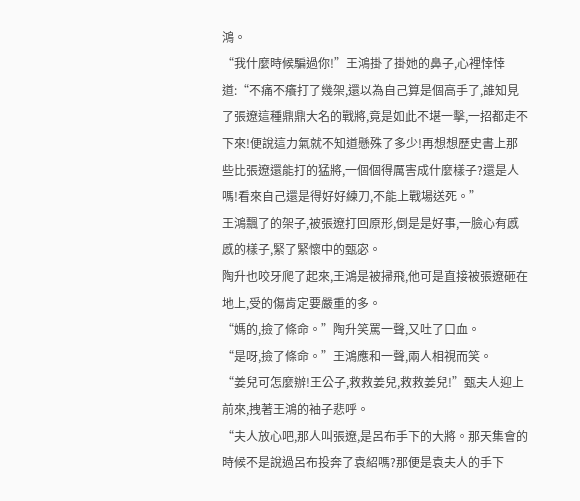鴻。
“我什麼時候騙過你!”王鴻掛了掛她的鼻子,心裡悻悻道:“不痛不癢打了幾架,還以為自己算是個高手了,誰知見了張遼這種鼎鼎大名的戰將,竟是如此不堪一擊,一招都走不下來!便說這力氣就不知道懸殊了多少!再想想歷史書上那些比張遼還能打的猛將,一個個得厲害成什麼樣子?還是人嗎!看來自己還是得好好練刀,不能上戰場送死。”
王鴻飄了的架子,被張遼打回原形,倒是是好事,一臉心有慼慼的樣子,緊了緊懷中的甄宓。
陶升也咬牙爬了起來,王鴻是被掃飛,他可是直接被張遼砸在地上,受的傷肯定要嚴重的多。
“媽的,撿了條命。”陶升笑罵一聲,又吐了口血。
“是呀,撿了條命。”王鴻應和一聲,兩人相視而笑。
“姜兒可怎麼辦!王公子,救救姜兒,救救姜兒!”甄夫人迎上前來,拽著王鴻的袖子悲呼。
“夫人放心吧,那人叫張遼,是呂布手下的大將。那天集會的時候不是說過呂布投奔了袁紹嗎?那便是袁夫人的手下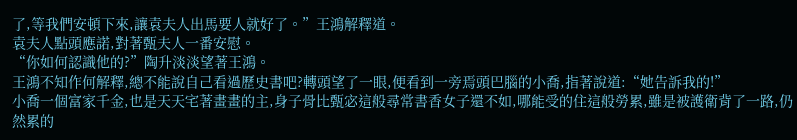了,等我們安頓下來,讓袁夫人出馬要人就好了。”王鴻解釋道。
袁夫人點頭應諾,對著甄夫人一番安慰。
“你如何認識他的?”陶升淡淡望著王鴻。
王鴻不知作何解釋,總不能說自己看過歷史書吧?轉頭望了一眼,便看到一旁焉頭巴腦的小喬,指著說道:“她告訴我的!”
小喬一個富家千金,也是天天宅著畫畫的主,身子骨比甄宓這般尋常書香女子還不如,哪能受的住這般勞累,雖是被護衛背了一路,仍然累的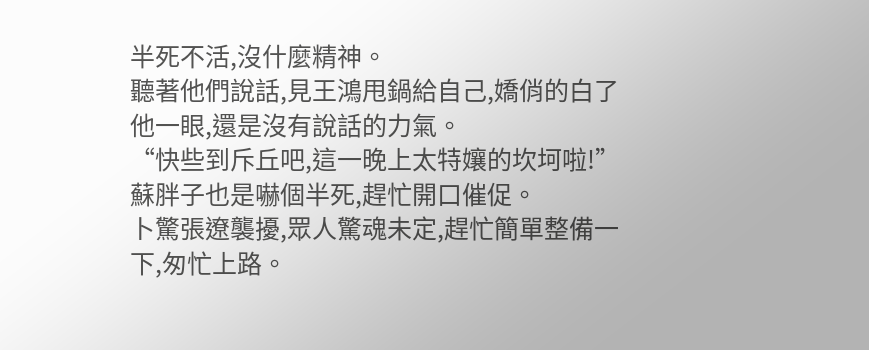半死不活,沒什麼精神。
聽著他們說話,見王鴻甩鍋給自己,嬌俏的白了他一眼,還是沒有說話的力氣。
“快些到斥丘吧,這一晚上太特孃的坎坷啦!”蘇胖子也是嚇個半死,趕忙開口催促。
卜驚張遼襲擾,眾人驚魂未定,趕忙簡單整備一下,匆忙上路。